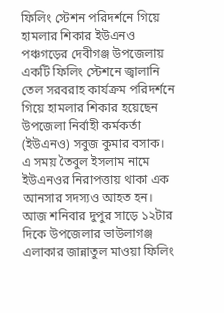ফিলিং স্টেশন পরিদর্শনে গিয়ে হামলার শিকার ইউএনও
পঞ্চগড়ের দেবীগঞ্জ উপজেলায় একটি ফিলিং স্টেশনে জ্বালানি তেল সরবরাহ কার্যক্রম পরিদর্শনে গিয়ে হামলার শিকার হয়েছেন উপজেলা নির্বাহী কর্মকর্তা (ইউএনও) সবুজ কুমার বসাক।
এ সময় তৈবুল ইসলাম নামে ইউএনওর নিরাপত্তায় থাকা এক আনসার সদস্যও আহত হন।
আজ শনিবার দুপুর সাড়ে ১২টার দিকে উপজেলার ভাউলাগঞ্জ এলাকার জান্নাতুল মাওয়া ফিলিং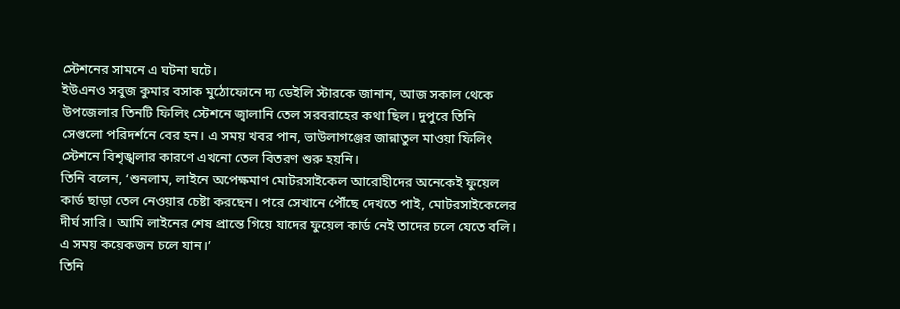স্টেশনের সামনে এ ঘটনা ঘটে।
ইউএনও সবুজ কুমার বসাক মুঠোফোনে দ্য ডেইলি স্টারকে জানান, আজ সকাল থেকে উপজেলার তিনটি ফিলিং স্টেশনে জ্বালানি তেল সরবরাহের কথা ছিল। দুপুরে তিনি সেগুলো পরিদর্শনে বের হন। এ সময় খবর পান, ভাউলাগঞ্জের জান্নাতুল মাওয়া ফিলিং স্টেশনে বিশৃঙ্খলার কারণে এখনো তেল বিতরণ শুরু হয়নি।
তিনি বলেন, ‘শুনলাম, লাইনে অপেক্ষমাণ মোটরসাইকেল আরোহীদের অনেকেই ফুয়েল কার্ড ছাড়া তেল নেওয়ার চেষ্টা করছেন। পরে সেখানে পৌঁছে দেখতে পাই, মোটরসাইকেলের দীর্ঘ সারি। আমি লাইনের শেষ প্রান্তে গিয়ে যাদের ফুয়েল কার্ড নেই তাদের চলে যেতে বলি। এ সময় কয়েকজন চলে যান।’
তিনি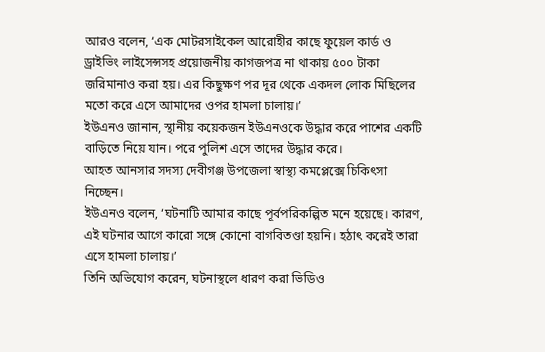আরও বলেন, ‘এক মোটরসাইকেল আরোহীর কাছে ফুয়েল কার্ড ও ড্রাইভিং লাইসেন্সসহ প্রয়োজনীয় কাগজপত্র না থাকায় ৫০০ টাকা জরিমানাও করা হয়। এর কিছুক্ষণ পর দূর থেকে একদল লোক মিছিলের মতো করে এসে আমাদের ওপর হামলা চালায়।’
ইউএনও জানান, স্থানীয় কয়েকজন ইউএনওকে উদ্ধার করে পাশের একটি বাড়িতে নিয়ে যান। পরে পুলিশ এসে তাদের উদ্ধার করে।
আহত আনসার সদস্য দেবীগঞ্জ উপজেলা স্বাস্থ্য কমপ্লেক্সে চিকিৎসা নিচ্ছেন।
ইউএনও বলেন, ‘ঘটনাটি আমার কাছে পূর্বপরিকল্পিত মনে হয়েছে। কারণ, এই ঘটনার আগে কারো সঙ্গে কোনো বাগবিতণ্ডা হয়নি। হঠাৎ করেই তারা এসে হামলা চালায়।’
তিনি অভিযোগ করেন, ঘটনাস্থলে ধারণ করা ভিডিও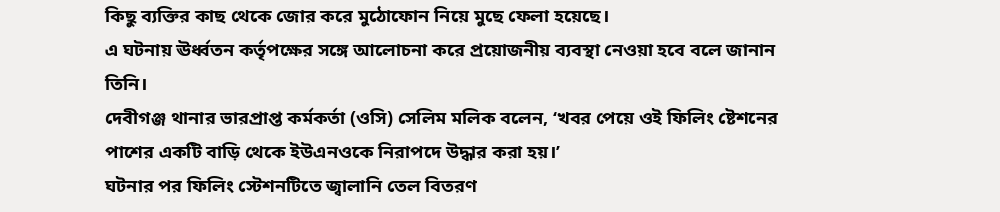কিছু ব্যক্তির কাছ থেকে জোর করে মুঠোফোন নিয়ে মুছে ফেলা হয়েছে।
এ ঘটনায় ঊর্ধ্বতন কর্তৃপক্ষের সঙ্গে আলোচনা করে প্রয়োজনীয় ব্যবস্থা নেওয়া হবে বলে জানান তিনি।
দেবীগঞ্জ থানার ভারপ্রাপ্ত কর্মকর্তা (ওসি) সেলিম মলিক বলেন, ‘খবর পেয়ে ওই ফিলিং ষ্টেশনের পাশের একটি বাড়ি থেকে ইউএনওকে নিরাপদে উদ্ধার করা হয়।’
ঘটনার পর ফিলিং স্টেশনটিতে জ্বালানি তেল বিতরণ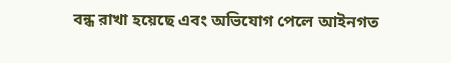বন্ধ রাখা হয়েছে এবং অভিযোগ পেলে আইনগত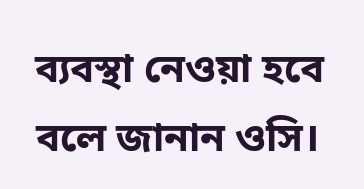ব্যবস্থা নেওয়া হবে বলে জানান ওসি।